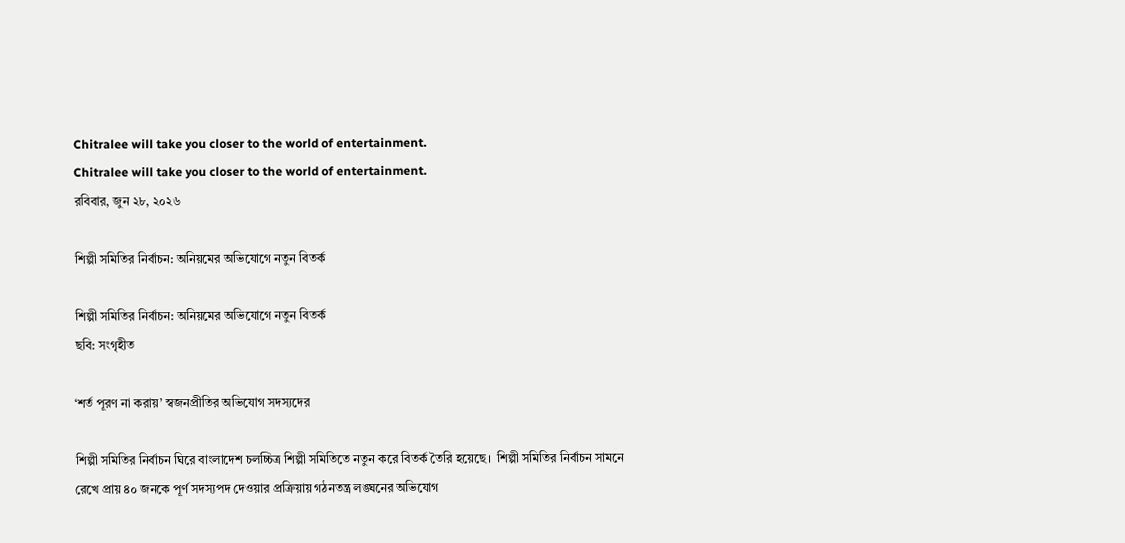Chitralee will take you closer to the world of entertainment.
Chitralee will take you closer to the world of entertainment.
রবিবার, জুন ২৮, ২০২৬

শিল্পী সমিতির নির্বাচন: অনিয়মের অভিযোগে নতুন বিতর্ক

শিল্পী সমিতির নির্বাচন: অনিয়মের অভিযোগে নতুন বিতর্ক
ছবি: সংগৃহীত

‘শর্ত পূরণ না করায়’ স্বজনপ্রীতির অভিযোগ সদস্যদের

শিল্পী সমিতির নির্বাচন ঘিরে বাংলাদেশ চলচ্চিত্র শিল্পী সমিতিতে নতুন করে বিতর্ক তৈরি হয়েছে।  শিল্পী সমিতির নির্বাচন সামনে রেখে প্রায় ৪০ জনকে পূর্ণ সদস্যপদ দেওয়ার প্রক্রিয়ায় গঠনতন্ত্র লঙ্ঘনের অভিযোগ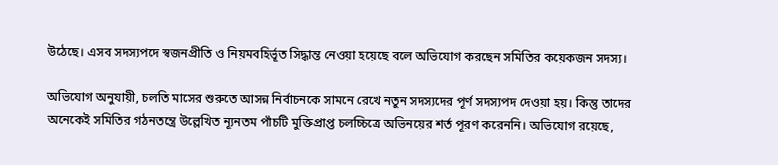উঠেছে। এসব সদস্যপদে স্বজনপ্রীতি ও নিয়মবহির্ভূত সিদ্ধান্ত নেওয়া হয়েছে বলে অভিযোগ করছেন সমিতির কয়েকজন সদস্য।

অভিযোগ অনুযায়ী, চলতি মাসের শুরুতে আসন্ন নির্বাচনকে সামনে রেখে নতুন সদস্যদের পূর্ণ সদস্যপদ দেওয়া হয়। কিন্তু তাদের অনেকেই সমিতির গঠনতন্ত্রে উল্লেখিত ন্যূনতম পাঁচটি মুক্তিপ্রাপ্ত চলচ্চিত্রে অভিনয়ের শর্ত পূরণ করেননি। অভিযোগ রয়েছে,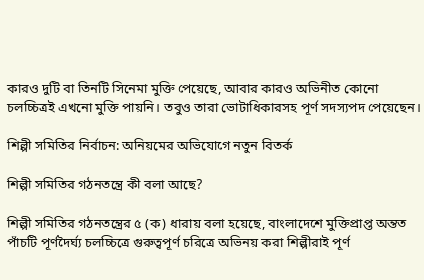কারও দুটি বা তিনটি সিনেমা মুক্তি পেয়েছে, আবার কারও অভিনীত কোনো চলচ্চিত্রই এখনো মুক্তি পায়নি। তবুও তারা ভোটাধিকারসহ পূর্ণ সদস্যপদ পেয়েছেন।

শিল্পী সমিতির নির্বাচন: অনিয়মের অভিযোগে নতুন বিতর্ক

শিল্পী সমিতির গঠনতন্ত্রে কী বলা আছে?

শিল্পী সমিতির গঠনতন্ত্রের ৫ (ক) ধারায় বলা হয়েছে, বাংলাদেশে মুক্তিপ্রাপ্ত অন্তত পাঁচটি পূর্ণদৈর্ঘ্য চলচ্চিত্রে গুরুত্বপূর্ণ চরিত্রে অভিনয় করা শিল্পীরাই পূর্ণ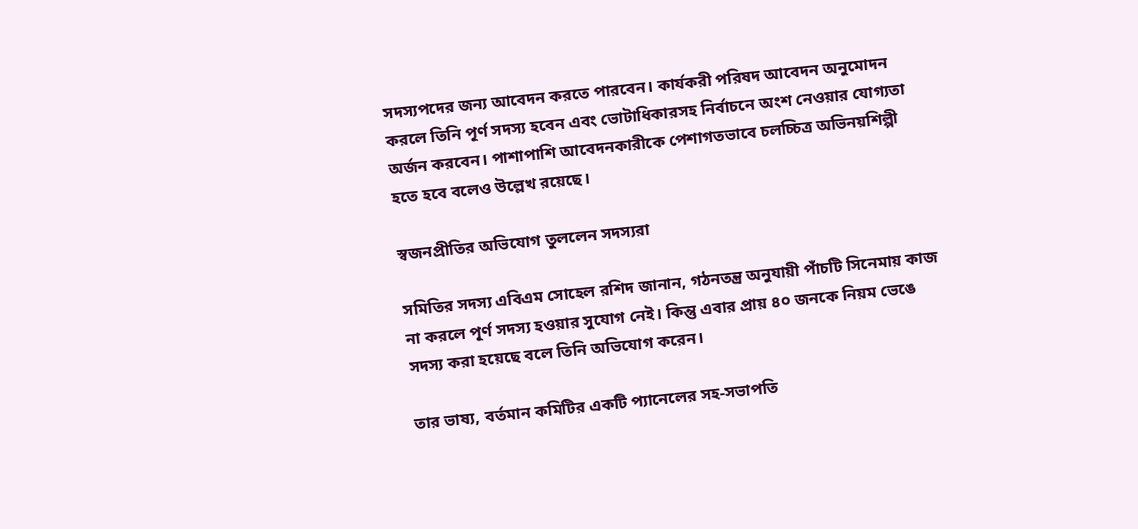সদস্যপদের জন্য আবেদন করতে পারবেন। কার্যকরী পরিষদ আবেদন অনুমোদন করলে তিনি পূর্ণ সদস্য হবেন এবং ভোটাধিকারসহ নির্বাচনে অংশ নেওয়ার যোগ্যতা অর্জন করবেন। পাশাপাশি আবেদনকারীকে পেশাগতভাবে চলচ্চিত্র অভিনয়শিল্পী হতে হবে বলেও উল্লেখ রয়েছে।

স্বজনপ্রীতির অভিযোগ তুললেন সদস্যরা

সমিতির সদস্য এবিএম সোহেল রশিদ জানান, গঠনতন্ত্র অনুযায়ী পাঁচটি সিনেমায় কাজ না করলে পূর্ণ সদস্য হওয়ার সুযোগ নেই। কিন্তু এবার প্রায় ৪০ জনকে নিয়ম ভেঙে সদস্য করা হয়েছে বলে তিনি অভিযোগ করেন।

তার ভাষ্য, বর্তমান কমিটির একটি প্যানেলের সহ-সভাপতি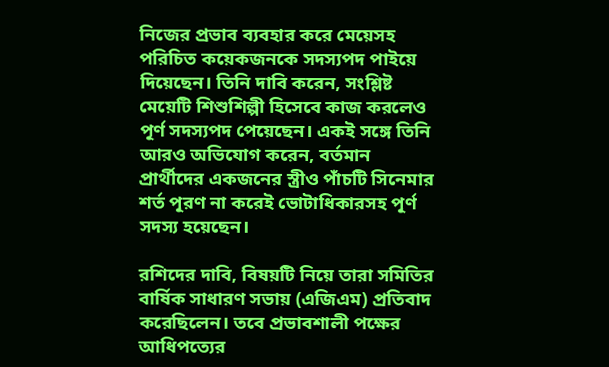নিজের প্রভাব ব্যবহার করে মেয়েসহ পরিচিত কয়েকজনকে সদস্যপদ পাইয়ে দিয়েছেন। তিনি দাবি করেন, সংশ্লিষ্ট মেয়েটি শিশুশিল্পী হিসেবে কাজ করলেও পূর্ণ সদস্যপদ পেয়েছেন। একই সঙ্গে তিনি আরও অভিযোগ করেন, বর্তমান প্রার্থীদের একজনের স্ত্রীও পাঁচটি সিনেমার শর্ত পূরণ না করেই ভোটাধিকারসহ পূর্ণ সদস্য হয়েছেন।

রশিদের দাবি, বিষয়টি নিয়ে তারা সমিতির বার্ষিক সাধারণ সভায় (এজিএম) প্রতিবাদ করেছিলেন। তবে প্রভাবশালী পক্ষের আধিপত্যের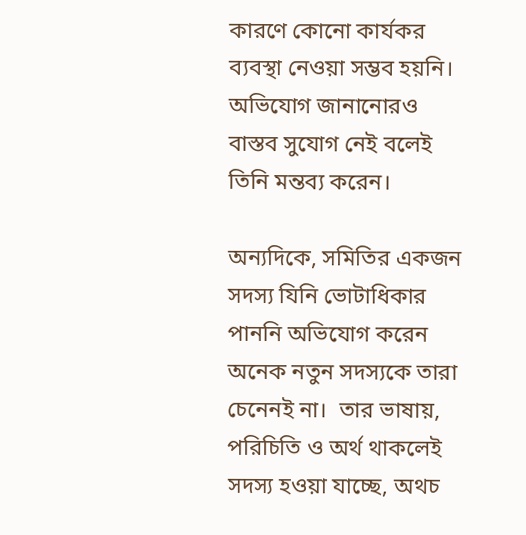কারণে কোনো কার্যকর ব্যবস্থা নেওয়া সম্ভব হয়নি। অভিযোগ জানানোরও বাস্তব সুযোগ নেই বলেই তিনি মন্তব্য করেন।

অন্যদিকে, সমিতির একজন সদস্য যিনি ভোটাধিকার পাননি অভিযোগ করেন অনেক নতুন সদস্যকে তারা চেনেনই না।  তার ভাষায়, পরিচিতি ও অর্থ থাকলেই সদস্য হওয়া যাচ্ছে, অথচ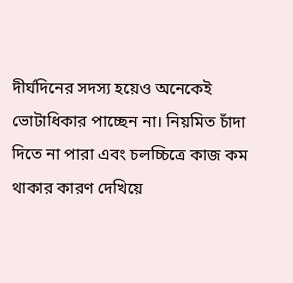দীর্ঘদিনের সদস্য হয়েও অনেকেই ভোটাধিকার পাচ্ছেন না। নিয়মিত চাঁদা দিতে না পারা এবং চলচ্চিত্রে কাজ কম থাকার কারণ দেখিয়ে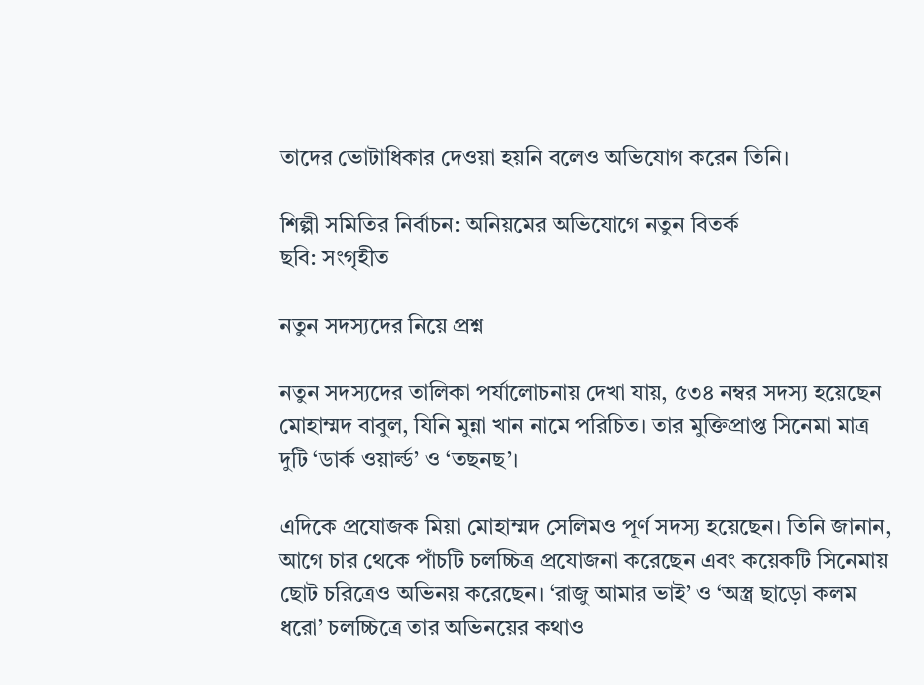তাদের ভোটাধিকার দেওয়া হয়নি বলেও অভিযোগ করেন তিনি।

শিল্পী সমিতির নির্বাচন: অনিয়মের অভিযোগে নতুন বিতর্ক
ছবি: সংগৃহীত

নতুন সদস্যদের নিয়ে প্রশ্ন

নতুন সদস্যদের তালিকা পর্যালোচনায় দেখা যায়, ৫৩৪ নম্বর সদস্য হয়েছেন মোহাম্মদ বাবুল, যিনি মুন্না খান নামে পরিচিত। তার মুক্তিপ্রাপ্ত সিনেমা মাত্র দুটি ‘ডার্ক ওয়ার্ল্ড’ ও ‘তছনছ’।

এদিকে প্রযোজক মিয়া মোহাম্মদ সেলিমও পূর্ণ সদস্য হয়েছেন। তিনি জানান, আগে চার থেকে পাঁচটি চলচ্চিত্র প্রযোজনা করেছেন এবং কয়েকটি সিনেমায় ছোট চরিত্রেও অভিনয় করেছেন। ‘রাজু আমার ভাই’ ও ‘অস্ত্র ছাড়ো কলম ধরো’ চলচ্চিত্রে তার অভিনয়ের কথাও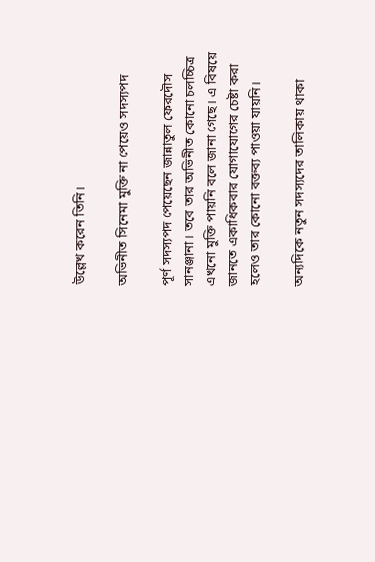উল্লেখ করেন তিনি।

অভিনীত সিনেমা মুক্তি না পেয়েও সদস্যপদ

পূর্ণ সদস্যপদ পেয়েছেন জান্নাতুল ফেরদৌস সানঞ্জানা। তবে তার অভিনীত কোনো চলচ্চিত্র এখনো মুক্তি পায়নি বলে জানা গেছে। এ বিষয়ে জানতে একাধিকবার যোগাযোগের চেষ্টা করা হলেও তার কোনো বক্তব্য পাওয়া যায়নি।

অন্যদিকে নতুন সদস্যদের তালিকায় থাকা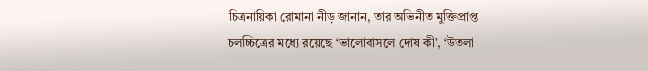চিত্রনায়িকা রোমানা নীড় জানান, তার অভিনীত মুক্তিপ্রাপ্ত চলচ্চিত্রের মধ্যে রয়েছে ‘ভালোবাসলে দোষ কী’, ‘উতলা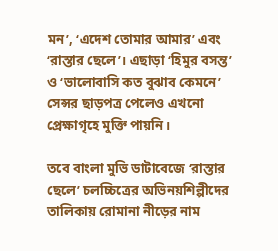মন’, ‘এদেশ তোমার আমার’ এবং ‘রাস্তার ছেলে’। এছাড়া ‘হিমুর বসন্ত’ ও ‘ভালোবাসি কত বুঝাব কেমনে’ সেন্সর ছাড়পত্র পেলেও এখনো প্রেক্ষাগৃহে মুক্তি পায়নি।

তবে বাংলা মুভি ডাটাবেজে ‘রাস্তার ছেলে’ চলচ্চিত্রের অভিনয়শিল্পীদের তালিকায় রোমানা নীড়ের নাম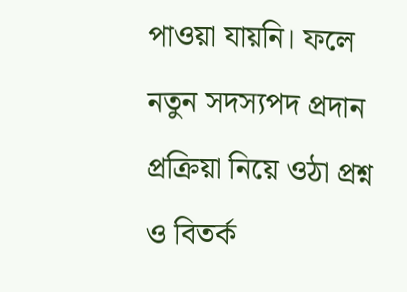পাওয়া যায়নি। ফলে নতুন সদস্যপদ প্রদান প্রক্রিয়া নিয়ে ওঠা প্রশ্ন ও বিতর্ক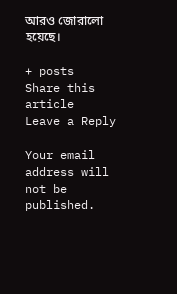আরও জোরালো হয়েছে।

+ posts
Share this article
Leave a Reply

Your email address will not be published.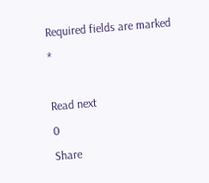Required fields are marked *

Read next
0
Share